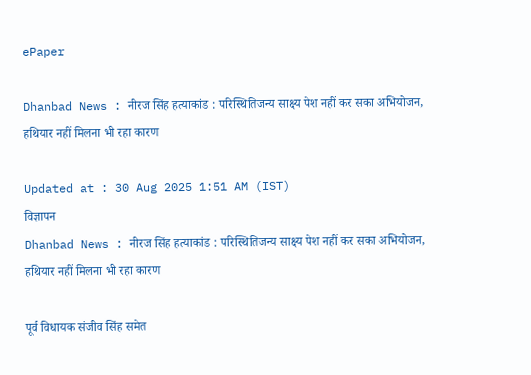ePaper

Dhanbad News : नीरज सिंह हत्याकांड : परिस्थितिजन्य साक्ष्य पेश नहीं कर सका अभियोजन, हथियार नहीं मिलना भी रहा कारण

Updated at : 30 Aug 2025 1:51 AM (IST)
विज्ञापन
Dhanbad News : नीरज सिंह हत्याकांड : परिस्थितिजन्य साक्ष्य पेश नहीं कर सका अभियोजन, हथियार नहीं मिलना भी रहा कारण

पूर्व विधायक संजीव सिंह समेत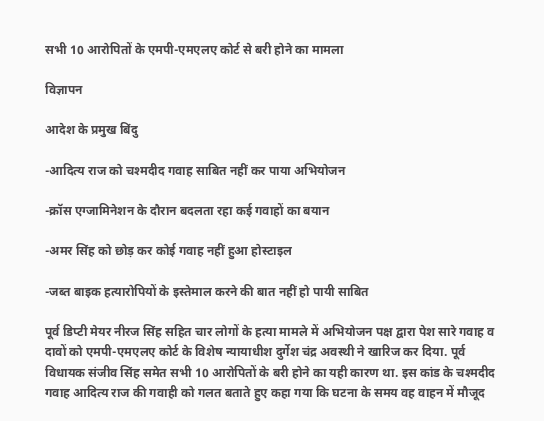सभी 10 आरोपितों के एमपी-एमएलए कोर्ट से बरी होने का मामला

विज्ञापन

आदेश के प्रमुख बिंदु

-आदित्य राज को चश्मदीद गवाह साबित नहीं कर पाया अभियोजन

-क्रॉस एग्जामिनेशन के दौरान बदलता रहा कई गवाहों का बयान

-अमर सिंह को छोड़ कर कोई गवाह नहीं हुआ होस्टाइल

-जब्त बाइक हत्यारोपियों के इस्तेमाल करने की बात नहीं हो पायी साबित

पूर्व डिप्टी मेयर नीरज सिंह सहित चार लोगों के हत्या मामले में अभियोजन पक्ष द्वारा पेश सारे गवाह व दावों को एमपी-एमएलए कोर्ट के विशेष न्यायाधीश दुर्गेश चंद्र अवस्थी ने खारिज कर दिया. पूर्व विधायक संजीव सिंह समेत सभी 10 आरोपितों के बरी होने का यही कारण था. इस कांड के चश्मदीद गवाह आदित्य राज की गवाही को गलत बताते हुए कहा गया कि घटना के समय वह वाहन में मौजूद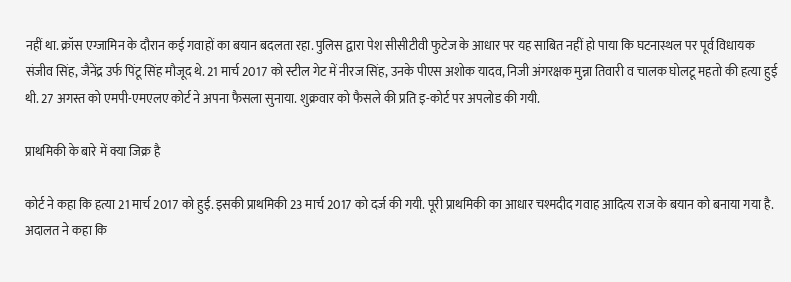नहीं था. क्रॉस एग्जामिन के दौरान कई गवाहों का बयान बदलता रहा. पुलिस द्वारा पेश सीसीटीवी फुटेज के आधार पर यह साबित नहीं हो पाया कि घटनास्थल पर पूर्व विधायक संजीव सिंह, जैनेंद्र उर्फ पिंटू सिंह मौजूद थे. 21 मार्च 2017 को स्टील गेट में नीरज सिंह, उनके पीएस अशोक यादव, निजी अंगरक्षक मुन्ना तिवारी व चालक घोलटू महतो की हत्या हुई थी. 27 अगस्त को एमपी-एमएलए कोर्ट ने अपना फैसला सुनाया. शुक्रवार को फैसले की प्रति इ-कोर्ट पर अपलोड की गयी.

प्राथमिकी के बारे में क्या जिक्र है

कोर्ट ने कहा कि हत्या 21 मार्च 2017 को हुई. इसकी प्राथमिकी 23 मार्च 2017 को दर्ज की गयी. पूरी प्राथमिकी का आधार चश्मदीद गवाह आदित्य राज के बयान को बनाया गया है. अदालत ने कहा कि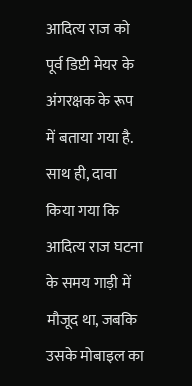आदित्य राज को पूर्व डिप्टी मेयर के अंगरक्षक के रूप में बताया गया है. साथ ही, दावा किया गया कि आदित्य राज घटना के समय गाड़ी में मौजूद था, जबकि उसके मोबाइल का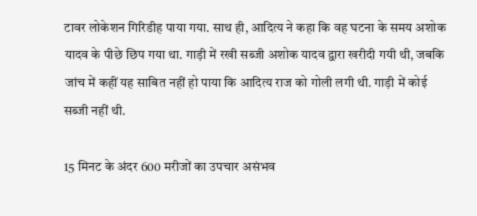टावर लोकेशन गिरिडीह पाया गया. साथ ही, आदित्य ने कहा कि वह घटना के समय अशोक यादव के पीछे छिप गया था. गाड़ी में रखी सब्जी अशोक यादव द्वारा खरीदी गयी थी, जबकि जांच में कहीं यह साबित नहीं हो पाया कि आदित्य राज को गोली लगी थी. गाड़ी में कोई सब्जी नहीं थी.

15 मिनट के अंदर 600 मरीजों का उपचार असंभव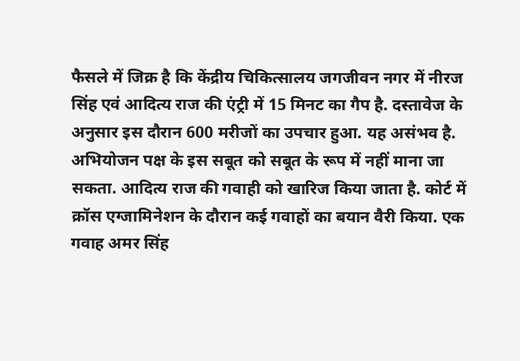फैसले में जिक्र है कि केंद्रीय चिकित्सालय जगजीवन नगर में नीरज सिंह एवं आदित्य राज की एंट्री में 15 मिनट का गैप है. दस्तावेज के अनुसार इस दौरान 600 मरीजों का उपचार हुआ. यह असंभव है. अभियोजन पक्ष के इस सबूत को सबूत के रूप में नहीं माना जा सकता. आदित्य राज की गवाही को खारिज किया जाता है. कोर्ट में क्रॉस एग्जामिनेशन के दौरान कई गवाहों का बयान वैरी किया. एक गवाह अमर सिंह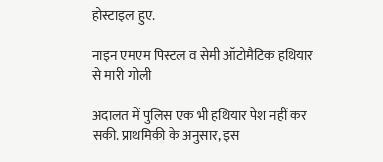होस्टाइल हुए.

नाइन एमएम पिस्टल व सेमी ऑटोमैटिक हथियार से मारी गोली

अदालत में पुलिस एक भी हथियार पेश नहीं कर सकी. प्राथमिकी के अनुसार, इस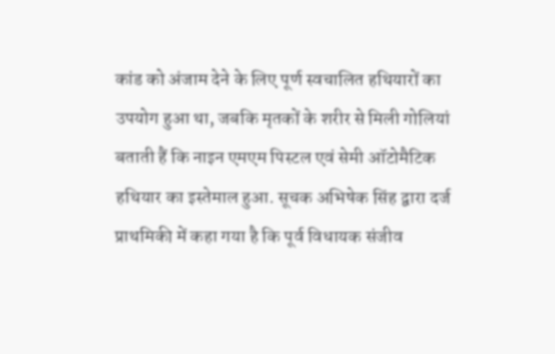कांड को अंजाम देने के लिए पूर्ण स्वचालित हथियारों का उपयोग हुआ था, जबकि मृतकों के शरीर से मिली गोलियां बताती हैं कि नाइन एमएम पिस्टल एवं सेमी ऑटोमैटिक हथियार का इस्तेमाल हुआ. सूचक अभिषेक सिंह द्वारा दर्ज प्राथमिकी में कहा गया है कि पूर्व विधायक संजीव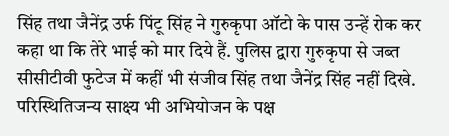सिंह तथा जैनेंद्र उर्फ पिंटू सिंह ने गुरुकृपा ऑटो के पास उन्हें रोक कर कहा था कि तेरे भाई को मार दिये हैं. पुलिस द्वारा गुरुकृपा से जब्त सीसीटीवी फुटेज में कहीं भी संजीव सिंह तथा जैनेंद्र सिंह नहीं दिखे. परिस्थितिजन्य साक्ष्य भी अभियोजन के पक्ष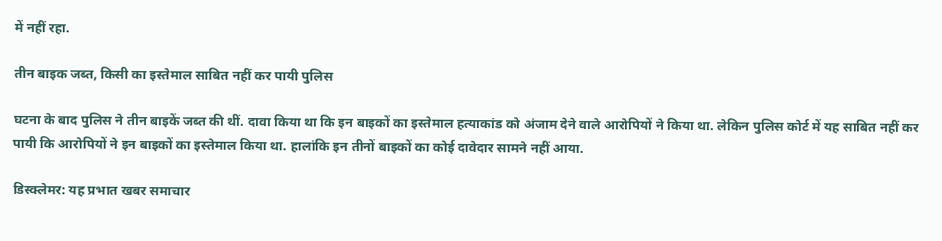में नहीं रहा.

तीन बाइक जब्त, किसी का इस्तेमाल साबित नहीं कर पायी पुलिस

घटना के बाद पुलिस ने तीन बाइकें जब्त की थीं. दावा किया था कि इन बाइकों का इस्तेमाल हत्याकांड को अंजाम देने वाले आरोपियों ने किया था. लेकिन पुलिस कोर्ट में यह साबित नहीं कर पायी कि आरोपियों ने इन बाइकों का इस्तेमाल किया था. हालांकि इन तीनों बाइकों का कोई दावेदार सामने नहीं आया.

डिस्क्लेमर: यह प्रभात खबर समाचार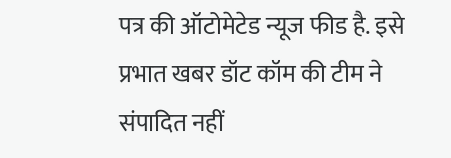पत्र की ऑटोमेटेड न्यूज फीड है. इसे प्रभात खबर डॉट कॉम की टीम ने संपादित नहीं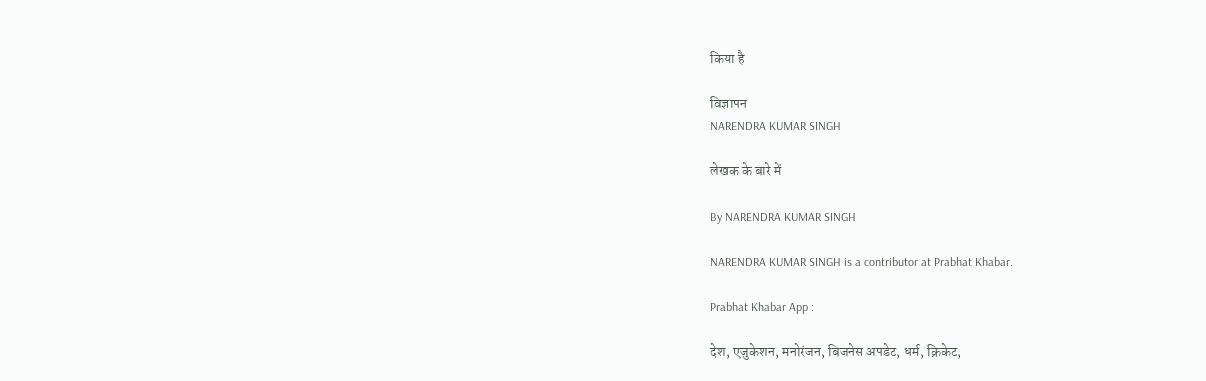किया है

विज्ञापन
NARENDRA KUMAR SINGH

लेखक के बारे में

By NARENDRA KUMAR SINGH

NARENDRA KUMAR SINGH is a contributor at Prabhat Khabar.

Prabhat Khabar App :

देश, एजुकेशन, मनोरंजन, बिजनेस अपडेट, धर्म, क्रिकेट,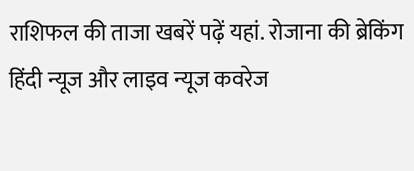राशिफल की ताजा खबरें पढ़ें यहां. रोजाना की ब्रेकिंग हिंदी न्यूज और लाइव न्यूज कवरेज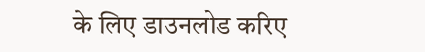के लिए डाउनलोड करिए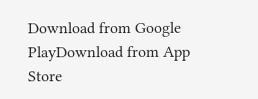Download from Google PlayDownload from App Store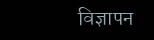विज्ञापन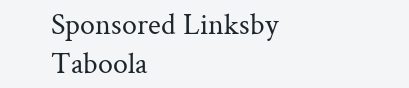Sponsored Linksby Taboola